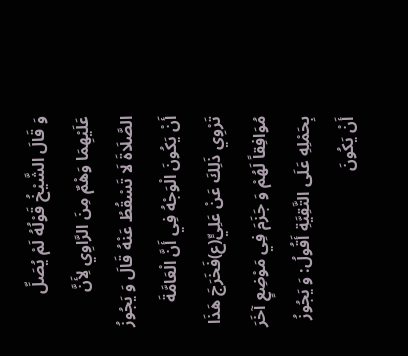وَ قَالَ الشَّيْخُ قَوْلُهُ لَمْ يُصَلِّ عَلَيْهِمَا وَهْمٌ مِنَ الرَّاوِي لِأَنَّ الصَّلَاةَ لَا تَسْقُطُ عَنْهُ قَالَ وَ يَجُوزُ أَنْ يَكُونَ الْوَجْهُ فِي أَنَّ الْعَامَّةَ تَرْوِي ذَلِكَ عَنْ عَلِيٍّ(ع)فَخَرَجَ هَذَا مُوَافِقاً لَهُمْ وَ جَزَمَ فِي مَوْضِعٍ آخَرَ بِحَمْلِهِ عَلَى التَّقِيَّةِ أَقُولُ: وَ يَجُوزُ أَنْ يَكُونَ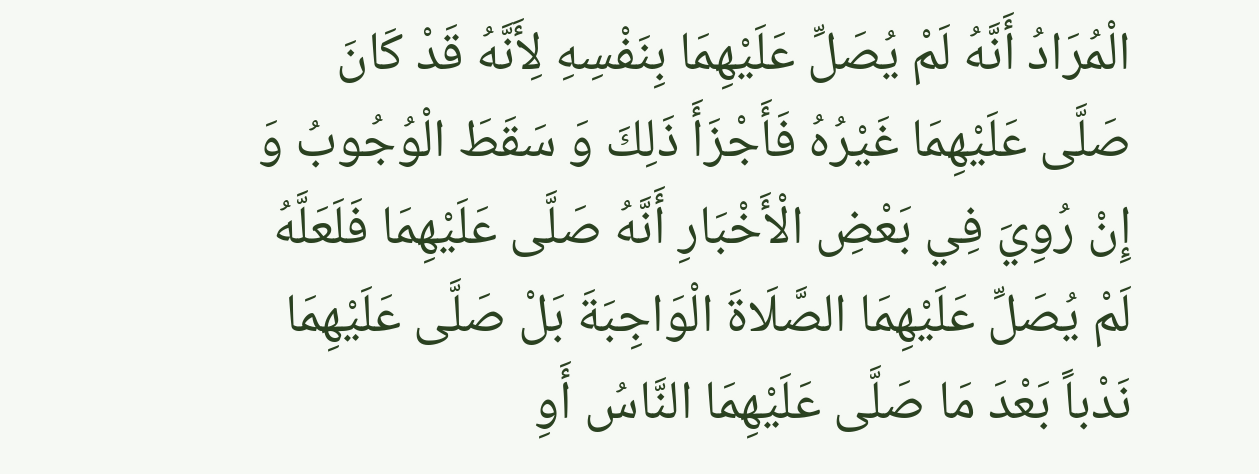الْمُرَادُ أَنَّهُ لَمْ يُصَلِّ عَلَيْهِمَا بِنَفْسِهِ لِأَنَّهُ قَدْ كَانَ صَلَّى عَلَيْهِمَا غَيْرُهُ فَأَجْزَأَ ذَلِكَ وَ سَقَطَ الْوُجُوبُ وَ إِنْ رُوِيَ فِي بَعْضِ الْأَخْبَارِ أَنَّهُ صَلَّى عَلَيْهِمَا فَلَعَلَّهُ لَمْ يُصَلِّ عَلَيْهِمَا الصَّلَاةَ الْوَاجِبَةَ بَلْ صَلَّى عَلَيْهِمَا نَدْباً بَعْدَ مَا صَلَّى عَلَيْهِمَا النَّاسُ أَوِ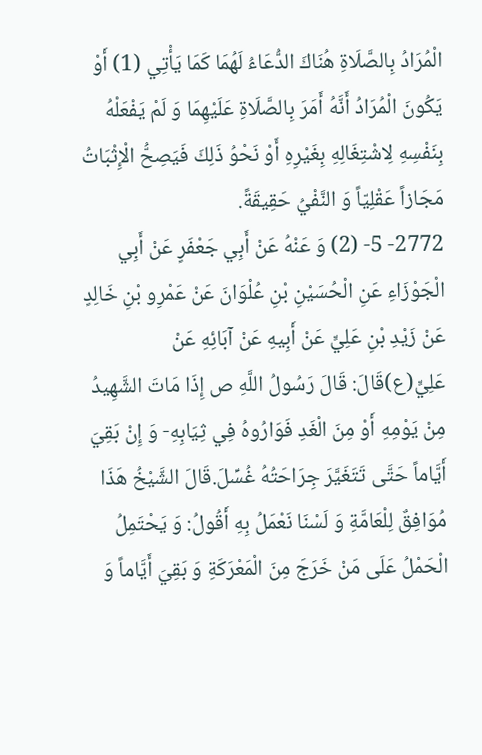الْمُرَادُ بِالصَّلَاةِ هُنَاكَ الدُّعَاءُ لَهُمَا كَمَا يَأْتِي (1) أَوْ يَكُونَ الْمُرَادُ أَنَّهُ أَمَرَ بِالصَّلَاةِ عَلَيْهِمَا وَ لَمْ يَفْعَلْهُ بِنَفْسِهِ لِاشْتِغَالِهِ بِغَيْرِهِ أَوْ نَحْوُ ذَلِكَ فَيَصِحُّ الْإِثْبَاتُ مَجَازاً عَقْلِيّاً وَ النَّفْيُ حَقِيقَةً.
2772- 5- (2) وَ عَنْهُ عَنْ أَبِي جَعْفَرٍ عَنْ أَبِي الْجَوْزَاءِ عَنِ الْحُسَيْنِ بْنِ عُلْوَانَ عَنْ عَمْرِو بْنِ خَالِدٍ عَنْ زَيْدِ بْنِ عَلِيٍّ عَنْ أَبِيهِ عَنْ آبَائِهِ عَنْ عَلِيٍّ(ع)قَالَ: قَالَ رَسُولُ اللَّهِ ص إِذَا مَاتَ الشَّهِيدُ مِنْ يَوْمِهِ أَوْ مِنَ الْغَدِ فَوَارُوهُ فِي ثِيَابِهِ- وَ إِنْ بَقِيَ أَيَّاماً حَتَّى تَتَغَيَّرَ جِرَاحَتُهُ غُسِّلَ.قَالَ الشَّيْخُ هَذَا مُوَافِقٌ لِلْعَامَّةِ وَ لَسْنَا نَعْمَلُ بِهِ أَقُولُ: وَ يَحْتَمِلُ الْحَمْلُ عَلَى مَنْ خَرَجَ مِنَ الْمَعْرَكَةِ وَ بَقِيَ أَيَّاماً وَ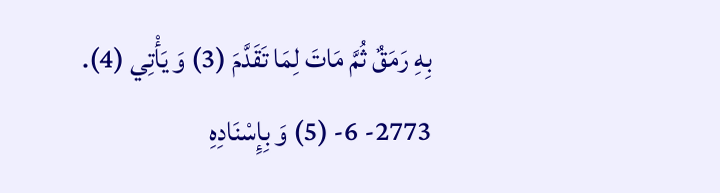بِهِ رَمَقٌ ثُمَّ مَاتَ لِمَا تَقَدَّمَ (3) وَ يَأْتِي (4).
2773- 6- (5) وَ بِإِسْنَادِهِ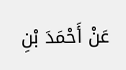عَنْ أَحْمَدَ بْنِ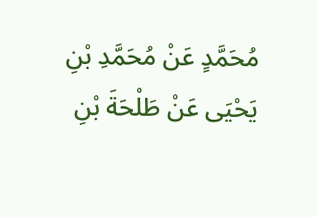مُحَمَّدٍ عَنْ مُحَمَّدِ بْنِ يَحْيَى عَنْ طَلْحَةَ بْنِ